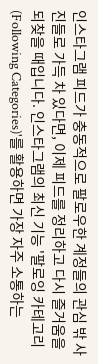인스타그램 피드가 충동적으로 팔로우한 계정들의 관심 밖 사진들로 가득 차 있다면, 이제 피드를 정리하고 다시 즐거움을 되찾을 때입니다. 인스타그램의 최신 기능 '팔로잉 카테고리(Following Categories)'를 활용하면 가장 자주 소통하는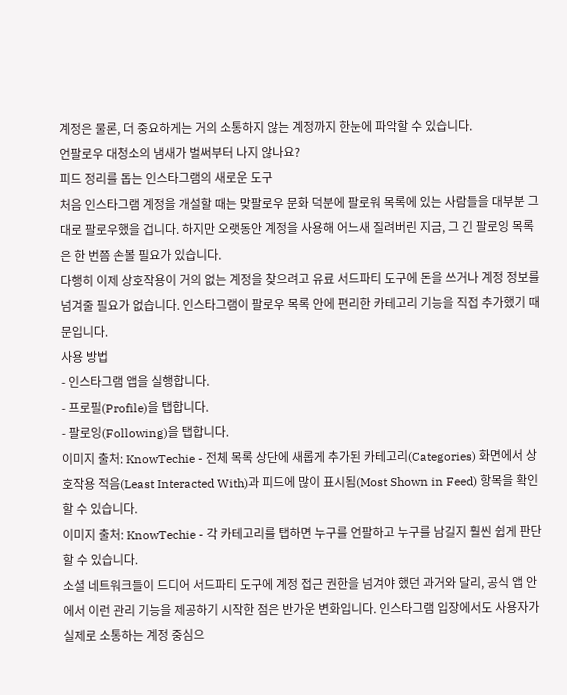계정은 물론, 더 중요하게는 거의 소통하지 않는 계정까지 한눈에 파악할 수 있습니다.
언팔로우 대청소의 냄새가 벌써부터 나지 않나요?
피드 정리를 돕는 인스타그램의 새로운 도구
처음 인스타그램 계정을 개설할 때는 맞팔로우 문화 덕분에 팔로워 목록에 있는 사람들을 대부분 그대로 팔로우했을 겁니다. 하지만 오랫동안 계정을 사용해 어느새 질려버린 지금, 그 긴 팔로잉 목록은 한 번쯤 손볼 필요가 있습니다.
다행히 이제 상호작용이 거의 없는 계정을 찾으려고 유료 서드파티 도구에 돈을 쓰거나 계정 정보를 넘겨줄 필요가 없습니다. 인스타그램이 팔로우 목록 안에 편리한 카테고리 기능을 직접 추가했기 때문입니다.
사용 방법
- 인스타그램 앱을 실행합니다.
- 프로필(Profile)을 탭합니다.
- 팔로잉(Following)을 탭합니다.
이미지 출처: KnowTechie - 전체 목록 상단에 새롭게 추가된 카테고리(Categories) 화면에서 상호작용 적음(Least Interacted With)과 피드에 많이 표시됨(Most Shown in Feed) 항목을 확인할 수 있습니다.
이미지 출처: KnowTechie - 각 카테고리를 탭하면 누구를 언팔하고 누구를 남길지 훨씬 쉽게 판단할 수 있습니다.
소셜 네트워크들이 드디어 서드파티 도구에 계정 접근 권한을 넘겨야 했던 과거와 달리, 공식 앱 안에서 이런 관리 기능을 제공하기 시작한 점은 반가운 변화입니다. 인스타그램 입장에서도 사용자가 실제로 소통하는 계정 중심으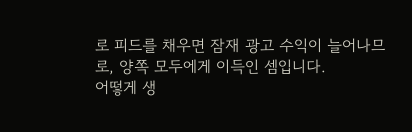로 피드를 채우면 잠재 광고 수익이 늘어나므로, 양쪽 모두에게 이득인 셈입니다.
어떻게 생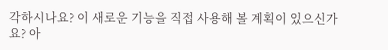각하시나요? 이 새로운 기능을 직접 사용해 볼 계획이 있으신가요? 아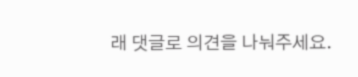래 댓글로 의견을 나눠주세요.